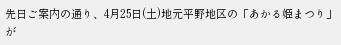先日ご案内の通り、4月25日(土)地元平野地区の「あかる姫まつり」が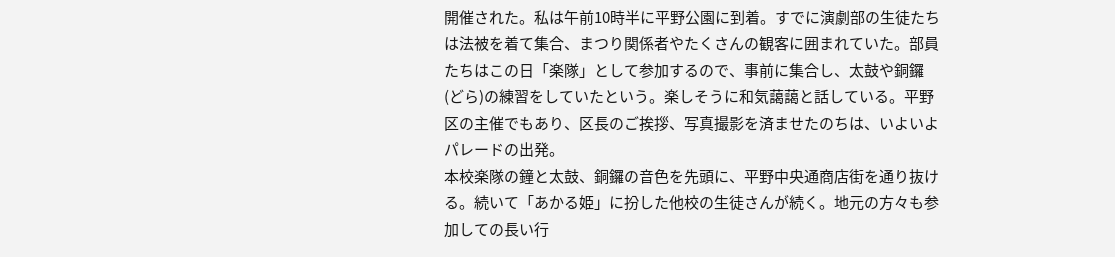開催された。私は午前10時半に平野公園に到着。すでに演劇部の生徒たちは法被を着て集合、まつり関係者やたくさんの観客に囲まれていた。部員たちはこの日「楽隊」として参加するので、事前に集合し、太鼓や銅鑼(どら)の練習をしていたという。楽しそうに和気藹藹と話している。平野区の主催でもあり、区長のご挨拶、写真撮影を済ませたのちは、いよいよパレードの出発。
本校楽隊の鐘と太鼓、銅鑼の音色を先頭に、平野中央通商店街を通り抜ける。続いて「あかる姫」に扮した他校の生徒さんが続く。地元の方々も参加しての長い行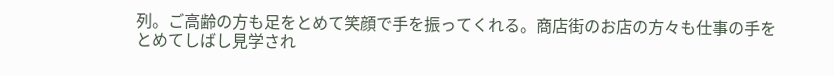列。ご高齢の方も足をとめて笑顔で手を振ってくれる。商店街のお店の方々も仕事の手をとめてしばし見学され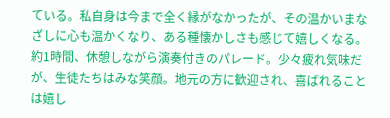ている。私自身は今まで全く縁がなかったが、その温かいまなざしに心も温かくなり、ある種懐かしさも感じて嬉しくなる。
約1時間、休憩しながら演奏付きのパレード。少々疲れ気味だが、生徒たちはみな笑顔。地元の方に歓迎され、喜ばれることは嬉し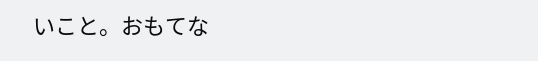いこと。おもてな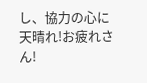し、協力の心に天晴れ!お疲れさん!